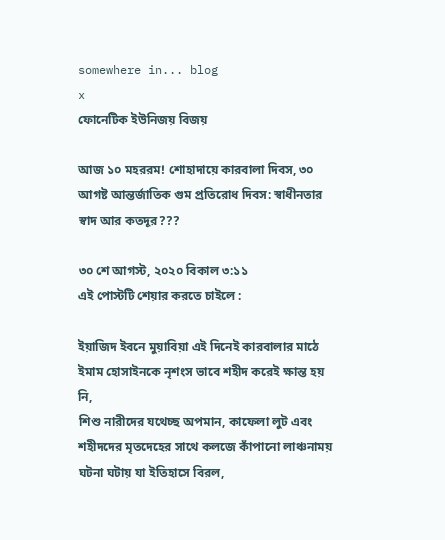somewhere in... blog
x
ফোনেটিক ইউনিজয় বিজয়

আজ ১০ মহররম! শোহাদায়ে কারবালা দিবস, ৩০ আগষ্ট আন্তর্জাতিক গুম প্রতিরোধ দিবস: স্বাধীনতার স্বাদ আর কতদূর???

৩০ শে আগস্ট, ২০২০ বিকাল ৩:১১
এই পোস্টটি শেয়ার করতে চাইলে :

ইয়াজিদ ইবনে মুয়াবিয়া এই দিনেই কারবালার মাঠে ইমাম হোসাইনকে নৃশংস ভাবে শহীদ করেই ক্ষান্ত হয় নি,
শিশু নারীদের যথেচ্ছ অপমান, কাফেলা লুট এবং শহীদদের মৃতদেহের সাথে কলজে কাঁপানো লাঞ্চনাময় ঘটনা ঘটায় যা ইতিহাসে বিরল,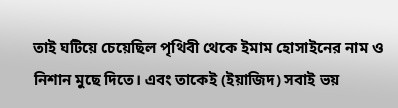তাই ঘটিয়ে চেয়েছিল পৃথিবী থেকে ইমাম হোসাইনের নাম ও নিশান মুছে দিতে। এবং তাকেই (ইয়াজিদ) সবাই ভয়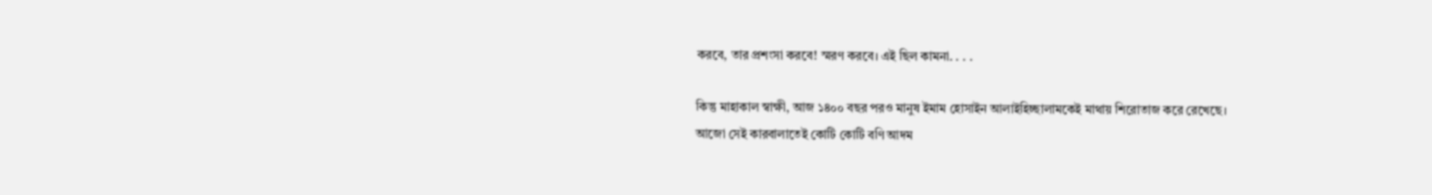করবে, তার প্রশংসা করবে! স্মরণ করবে। এই ছিল কামনা. . . .

কিন্তু মাহাকাল স্বাক্ষী, আজ ১৪০০ বছর পরও মানুষ ইমাম হোসাইন আলাইহিচ্ছালামকেই মাথায় শিরোতাজ করে রেখেছে।
আজো সেই কারবালাতেই কোটি কোটি বণি আদম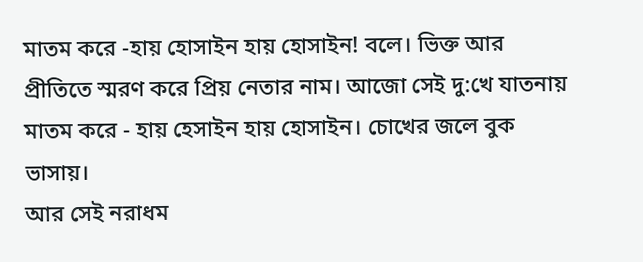মাতম করে -হায় হোসাইন হায় হোসাইন! বলে। ভিক্ত আর প্রীতিতে স্মরণ করে প্রিয় নেতার নাম। আজো সেই দু:খে যাতনায় মাতম করে - হায় হেসাইন হায় হোসাইন। চোখের জলে বুক ভাসায়।
আর সেই নরাধম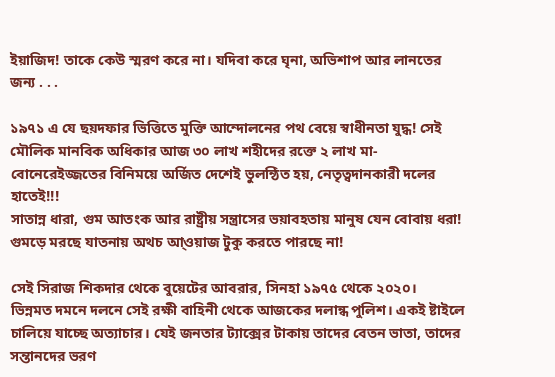ইয়াজিদ! তাকে কেউ স্মরণ করে না। যদিবা করে ঘৃনা, অভিশাপ আর লানতের জন্য . . .

১৯৭১ এ যে ছয়দফার ভিত্তিতে মুক্তি আন্দোলনের পথ বেয়ে স্বাধীনতা যুদ্ধ! সেই মৌলিক মানবিক অধিকার আজ ৩০ লাখ শহীদের রক্তে ২ লাখ মা-বোনেরেইজ্জতের বিনিময়ে অর্জিত দেশেই ভুলন্ঠিত হয়, নেতৃত্বদানকারী দলের হাতেই!!!
সাতান্ন ধারা, গুম আতংক আর রাষ্ট্রীয় সন্ত্রাসের ভয়াবহতায় মানুষ যেন বোবায় ধরা!
গুমড়ে মরছে যাতনায় অথচ আ্ওয়াজ টুকু করতে পারছে না!

সেই সিরাজ শিকদার থেকে বুয়েটের আবরার, সিনহা ১৯৭৫ থেকে ২০২০।
ভিন্নমত দমনে দলনে সেই রক্ষী বাহিনী থেকে আজকের দলান্ধ পুলিশ। একই ষ্টাইলে চালিয়ে যাচ্ছে অত্যাচার। যেই জনতার ট্যাক্সের টাকায় তাদের বেতন ভাতা, তাদের সন্তানদের ভরণ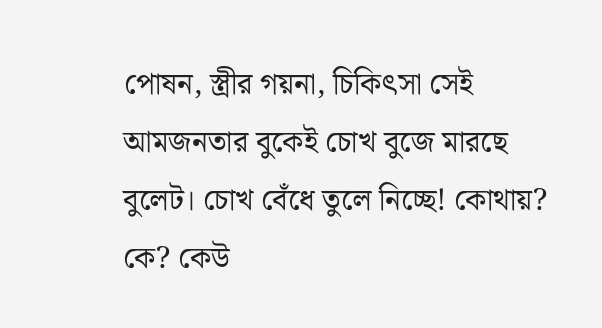পোষন, স্ত্রীর গয়না, চিকিৎসা সেই আমজনতার বুকেই চোখ বুজে মারছে বুলেট। চোখ বেঁধে তুলে নিচ্ছে! কোথায়? কে? কেউ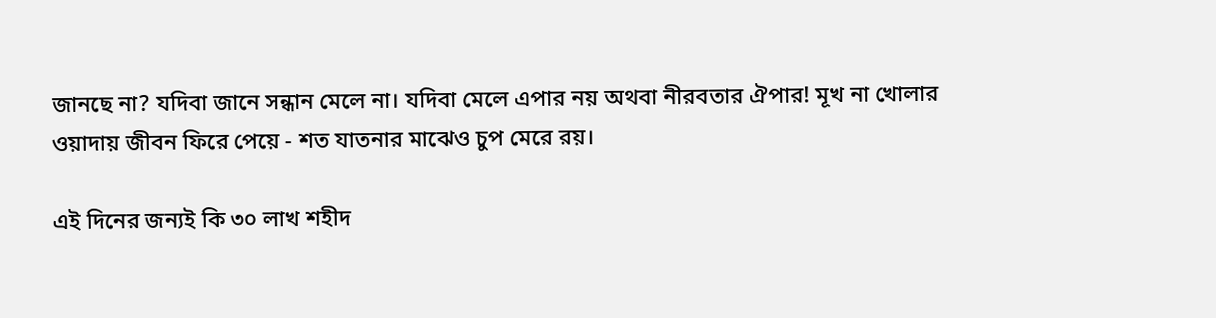জানছে না? যদিবা জানে সন্ধান মেলে না। যদিবা মেলে এপার নয় অথবা নীরবতার ঐপার! মূখ না খোলার ওয়াদায় জীবন ফিরে পেয়ে - শত যাতনার মাঝেও চুপ মেরে রয়।

এই দিনের জন্যই কি ৩০ লাখ শহীদ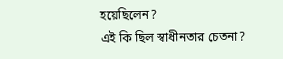হয়েছিলেন?
এই কি ছিল স্বাধীনতার চেতনা?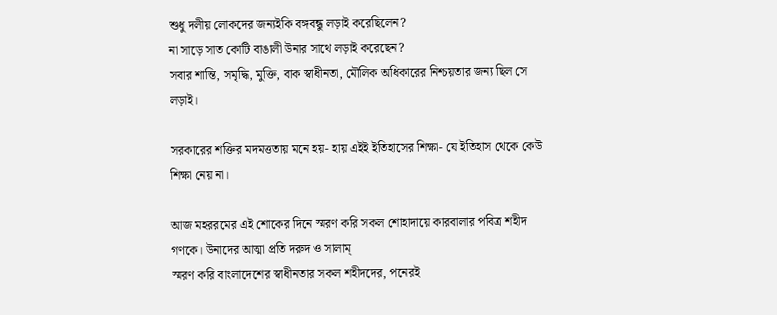শুধু দলীয় লোকদের জন্যইকি বঙ্গবন্ধু লড়াই করেছিলেন?
না সাড়ে সাত কোটি বাঙালী উনার সাথে লড়াই করেছেন?
সবার শান্তি, সমৃদ্ধি, মুক্তি, বাক স্বাধীনতা, মৌলিক অধিকারের নিশ্চয়তার জন্য ছিল সে লড়াই।

সরকারের শক্তির মদমত্ততায় মনে হয়- হায় এইই ইতিহাসের শিক্ষা- যে ইতিহাস থেকে কেউ শিক্ষা নেয় না।

আজ মহররমের এই শোকের দিনে স্মরণ করি সকল শোহাদায়ে কারবালার পবিত্র শহীদ গণকে। উনাদের আত্মা প্রতি দরুদ ও সালাম্
স্মরণ করি বাংলাদেশের স্বাধীনতার সকল শহীদদের, পনেরই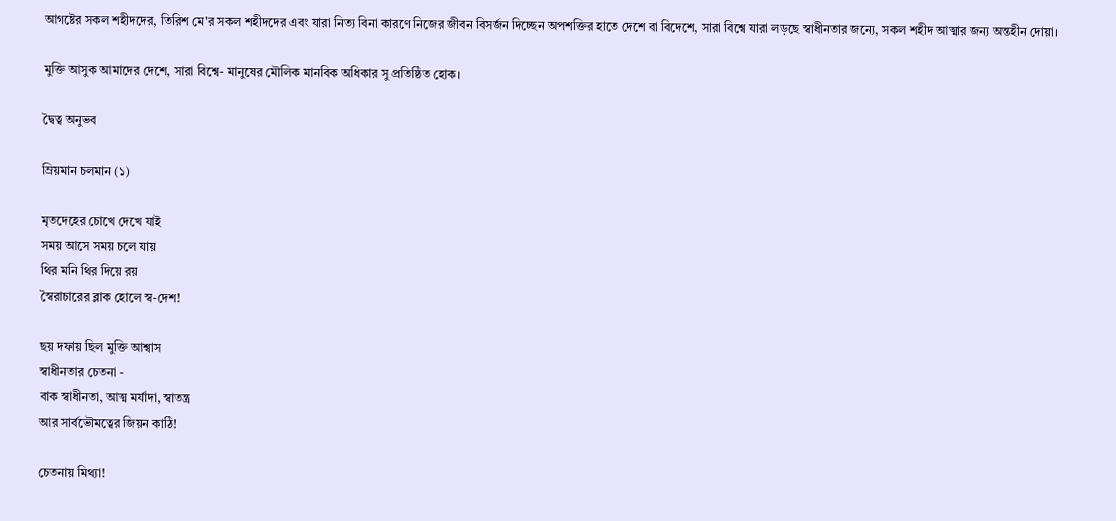আগষ্টের সকল শহীদদের, তিরিশ মে'র সকল শহীদদের এবং যারা নিত্য বিনা কারণে নিজের জীবন বিসর্জন দিচ্ছেন অপশক্তির হাতে দেশে বা বিদেশে, সারা বিশ্বে যারা লড়ছে স্বাধীনতার জন্যে, সকল শহীদ আত্মার জন্য অন্তহীন দোয়া।

মুক্তি আসুক আমাদের দেশে, সারা বিশ্বে- মানুষের মৌলিক মানবিক অধিকার সু প্রতিষ্ঠিত হোক।

দ্বৈত্ব অনুভব

ম্রিয়মান চলমান (১)

মৃতদেহের চোখে দেখে যাই
সময় আসে সময় চলে যায়
থির মনি থির দিয়ে রয়
স্বৈরাচারের ব্লাক হোলে স্ব-দেশ!

ছয় দফায় ছিল ‍মুক্তি আশ্বাস
স্বাধীনতার চেতনা -
বাক স্বাধীনতা, আত্ম মর্যাদা, স্বাতন্ত্র
আর সার্বভৌমত্বের জিয়ন কাঠি!

চেতনায় মিথ্যা!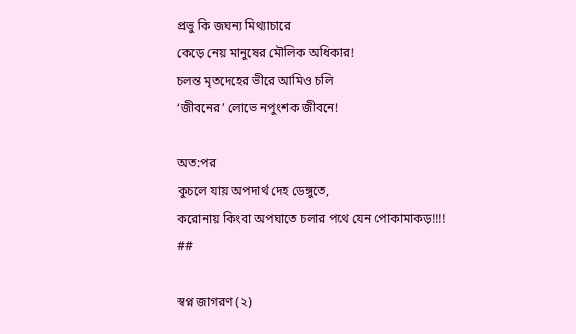প্রভু কি জঘন্য মিথ্যাচারে
কেড়ে নেয় মানুষের মৌলিক অধিকার!
চলন্ত মৃতদেহের ভীরে আমিও চলি
‘জীবনের’ লোভে নপুংশক জীবনে!

অত:পর
কুচলে যায় অপদার্থ দেহ ডেঙ্গুতে,
করোনায় কিংবা অপঘাতে চলার পথে যেন পোকামাকড়!!!!
##

স্বপ্ন জাগরণ (২)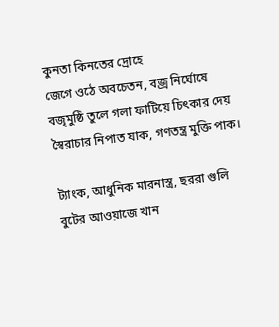কুনতা কিনতের দ্রোহে
জেগে ওঠে অবচেতন, বজ্র নির্ঘোষে
বজৃমুষ্ঠি তুলে গলা ফাটিয়ে চিৎকার দেয়
স্বৈরাচার নিপাত যাক, গণতন্ত্র মুক্তি পাক।

ট্যাংক, আধুনিক মারনাস্ত্র, ছররা গুলি
বুটের আওয়াজে খান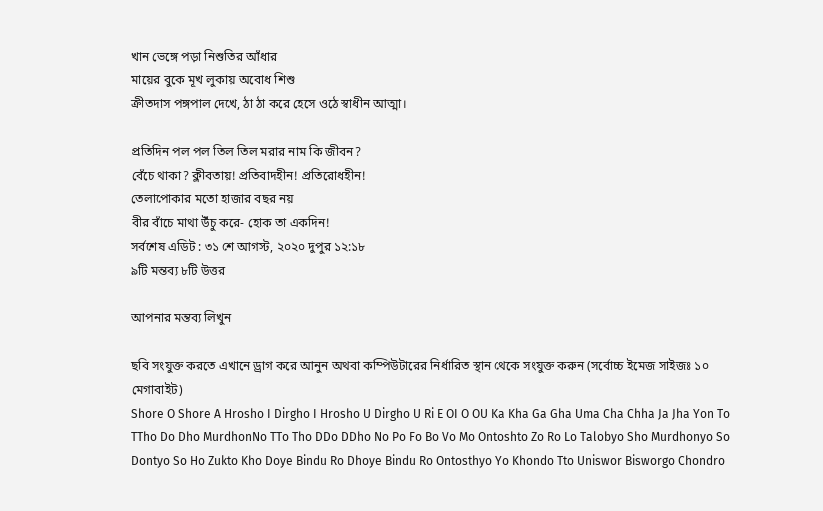খান ভেঙ্গে পড়া নিশুতির আঁধার
মায়ের বুকে মূখ লুকায় অবোধ শিশু
ক্রীতদাস পঙ্গপাল দেখে, ঠা ঠা করে হেসে ওঠে স্বাধীন আত্মা।

প্রতিদিন পল পল তিল তিল মরার নাম কি জীবন?
বেঁচে থাকা? ক্লীবতায়! প্রতিবাদহীন! প্রতিরোধহীন!
তেলাপোকার মতো হাজার বছর নয়
বীর বাঁচে মাথা উঁচু করে- হোক তা একদিন!
সর্বশেষ এডিট : ৩১ শে আগস্ট, ২০২০ দুপুর ১২:১৮
৯টি মন্তব্য ৮টি উত্তর

আপনার মন্তব্য লিখুন

ছবি সংযুক্ত করতে এখানে ড্রাগ করে আনুন অথবা কম্পিউটারের নির্ধারিত স্থান থেকে সংযুক্ত করুন (সর্বোচ্চ ইমেজ সাইজঃ ১০ মেগাবাইট)
Shore O Shore A Hrosho I Dirgho I Hrosho U Dirgho U Ri E OI O OU Ka Kha Ga Gha Uma Cha Chha Ja Jha Yon To TTho Do Dho MurdhonNo TTo Tho DDo DDho No Po Fo Bo Vo Mo Ontoshto Zo Ro Lo Talobyo Sho Murdhonyo So Dontyo So Ho Zukto Kho Doye Bindu Ro Dhoye Bindu Ro Ontosthyo Yo Khondo Tto Uniswor Bisworgo Chondro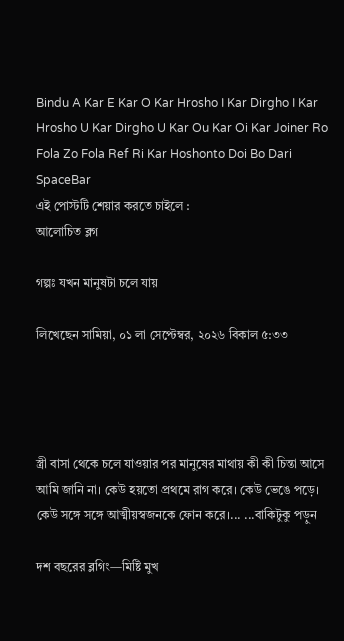Bindu A Kar E Kar O Kar Hrosho I Kar Dirgho I Kar Hrosho U Kar Dirgho U Kar Ou Kar Oi Kar Joiner Ro Fola Zo Fola Ref Ri Kar Hoshonto Doi Bo Dari SpaceBar
এই পোস্টটি শেয়ার করতে চাইলে :
আলোচিত ব্লগ

গল্পঃ যখন মানুষটা চলে যায়

লিখেছেন সামিয়া, ০১ লা সেপ্টেম্বর, ২০২৬ বিকাল ৫:৩৩




স্ত্রী বাসা থেকে চলে যাওয়ার পর মানুষের মাথায় কী কী চিন্তা আসে আমি জানি না। কেউ হয়তো প্রথমে রাগ করে। কেউ ভেঙে পড়ে। কেউ সঙ্গে সঙ্গে আত্মীয়স্বজনকে ফোন করে।... ...বাকিটুকু পড়ুন

দশ বছরের ব্লগিং—মিষ্টি মুখ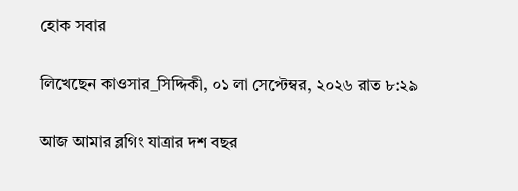হোক সবার

লিখেছেন কাওসার_সিদ্দিকী, ০১ লা সেপ্টেম্বর, ২০২৬ রাত ৮:২৯

আজ আমার ব্লগিং যাত্রার দশ বছর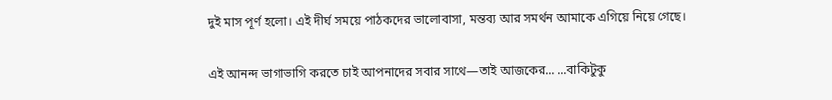দুই মাস পূর্ণ হলো। এই দীর্ঘ সময়ে পাঠকদের ভালোবাসা, মন্তব্য আর সমর্থন আমাকে এগিয়ে নিয়ে গেছে।

এই আনন্দ ভাগাভাগি করতে চাই আপনাদের সবার সাথে—তাই আজকের... ...বাকিটুকু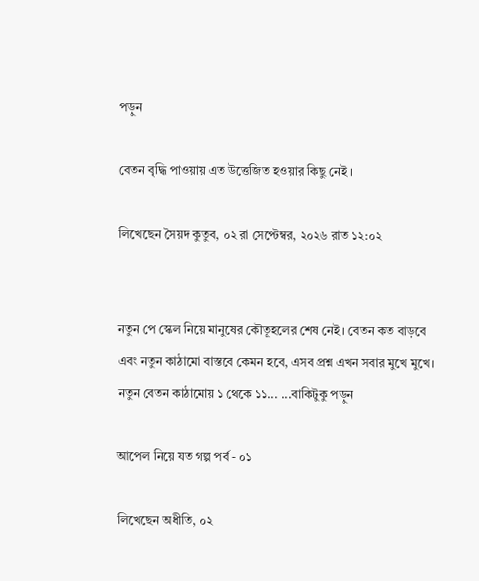পড়ুন

বেতন বৃদ্ধি পাওয়ায় এত উত্তেজিত হওয়ার কিছু নেই ।

লিখেছেন সৈয়দ কুতুব, ০২ রা সেপ্টেম্বর, ২০২৬ রাত ১২:০২


নতুন পে স্কেল নিয়ে মানুষের কৌতূহলের শেষ নেই। বেতন কত বাড়বে এবং নতুন কাঠামো বাস্তবে কেমন হবে, এসব প্রশ্ন এখন সবার মুখে মুখে। নতুন বেতন কাঠামোয় ১ থেকে ১১... ...বাকিটুকু পড়ুন

আপেল নিয়ে যত গল্প পর্ব - ০১

লিখেছেন অধীতি, ০২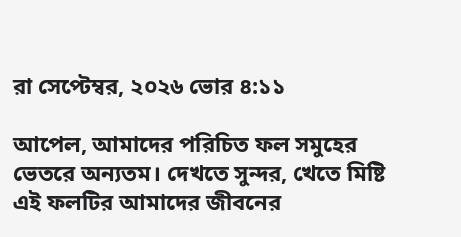রা সেপ্টেম্বর, ২০২৬ ভোর ৪:১১

আপেল, আমাদের পরিচিত ফল সমুহের ভেতরে অন্যতম। দেখতে সুন্দর, খেতে মিষ্টি এই ফলটির আমাদের জীবনের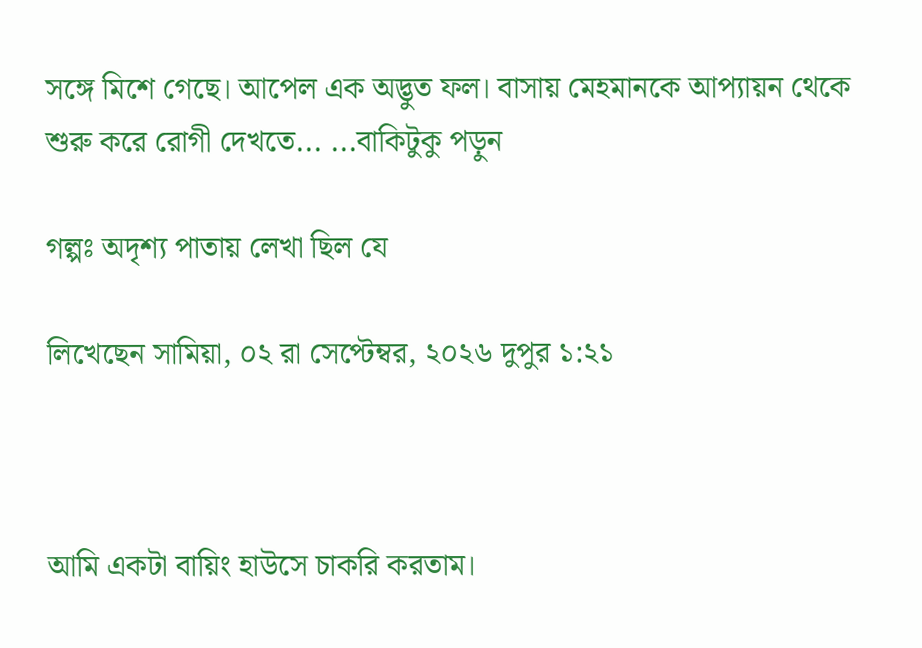সঙ্গে মিশে গেছে। আপেল এক অদ্ভুত ফল। বাসায় মেহমানকে আপ্যায়ন থেকে শুরু করে রোগী দেখতে... ...বাকিটুকু পড়ুন

গল্পঃ অদৃশ্য পাতায় লেখা ছিল যে

লিখেছেন সামিয়া, ০২ রা সেপ্টেম্বর, ২০২৬ দুপুর ১:২১



আমি একটা বায়িং হাউসে চাকরি করতাম।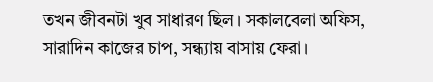তখন জীবনটা খুব সাধারণ ছিল। সকালবেলা অফিস, সারাদিন কাজের চাপ, সন্ধ্যায় বাসায় ফেরা।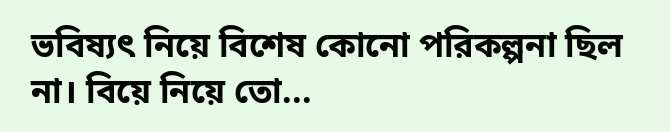ভবিষ্যৎ নিয়ে বিশেষ কোনো পরিকল্পনা ছিল না। বিয়ে নিয়ে তো...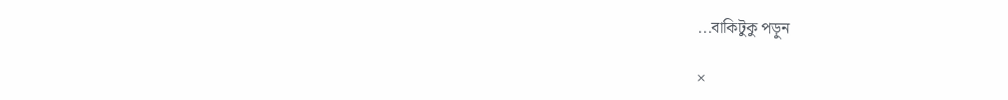...বাকিটুকু পড়ুন

×